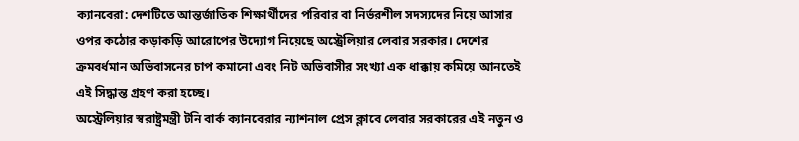ক্যানবেরা: দেশটিতে আন্তর্জাতিক শিক্ষার্থীদের পরিবার বা নির্ভরশীল সদস্যদের নিয়ে আসার ওপর কঠোর কড়াকড়ি আরোপের উদ্যোগ নিয়েছে অস্ট্রেলিয়ার লেবার সরকার। দেশের ক্রমবর্ধমান অভিবাসনের চাপ কমানো এবং নিট অভিবাসীর সংখ্যা এক ধাক্কায় কমিয়ে আনতেই এই সিদ্ধান্ত গ্রহণ করা হচ্ছে।
অস্ট্রেলিয়ার স্বরাষ্ট্রমন্ত্রী টনি বার্ক ক্যানবেরার ন্যাশনাল প্রেস ক্লাবে লেবার সরকারের এই নতুন ও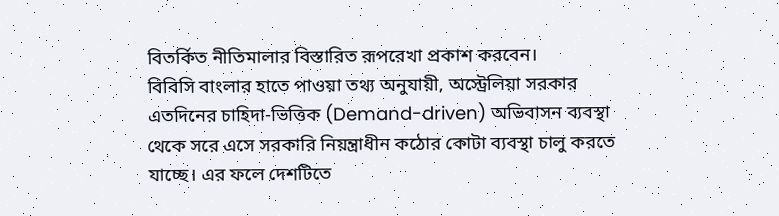বিতর্কিত নীতিমালার বিস্তারিত রূপরেখা প্রকাশ করবেন।
বিবিসি বাংলার হাতে পাওয়া তথ্য অনুযায়ী, অস্ট্রেলিয়া সরকার এতদিনের চাহিদা-ভিত্তিক (Demand-driven) অভিবাসন ব্যবস্থা থেকে সরে এসে সরকারি নিয়ন্ত্রাধীন কঠোর কোটা ব্যবস্থা চালু করতে যাচ্ছে। এর ফলে দেশটিতে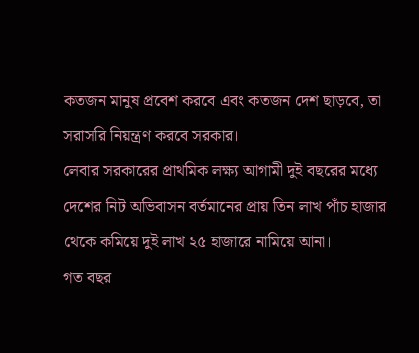কতজন মানুষ প্রবেশ করবে এবং কতজন দেশ ছাড়বে, তা সরাসরি নিয়ন্ত্রণ করবে সরকার।
লেবার সরকারের প্রাথমিক লক্ষ্য আগামী দুই বছরের মধ্যে দেশের নিট অভিবাসন বর্তমানের প্রায় তিন লাখ পাঁচ হাজার থেকে কমিয়ে দুই লাখ ২৫ হাজারে নামিয়ে আনা।
গত বছর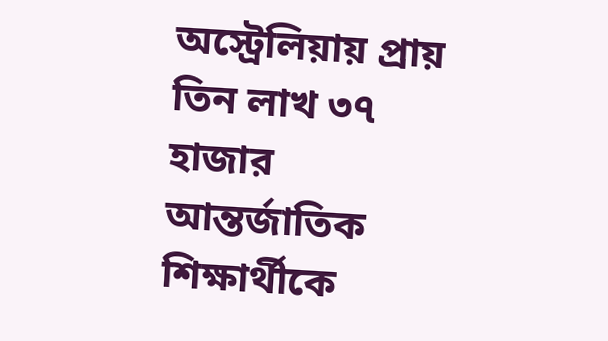অস্ট্রেলিয়ায় প্রায় তিন লাখ ৩৭ হাজার আন্তর্জাতিক শিক্ষার্থীকে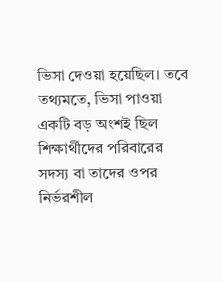ভিসা দেওয়া হয়েছিল। তবে তথ্যমতে, ভিসা পাওয়া একটি বড় অংশই ছিল শিক্ষার্থীদের পরিবারের সদস্য বা তাদের ওপর নির্ভরশীল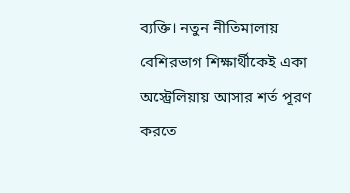ব্যক্তি। নতুন নীতিমালায় বেশিরভাগ শিক্ষার্থীকেই একা অস্ট্রেলিয়ায় আসার শর্ত পূরণ করতে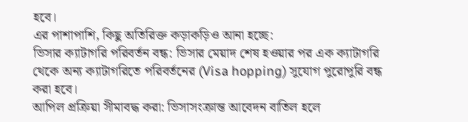হবে।
এর পাশাপাশি, কিছু অতিরিক্ত কড়াকড়িও আনা হচ্ছে:
ভিসার ক্যাটাগরি পরিবর্তন বন্ধ: ভিসার মেয়াদ শেষ হওয়ার পর এক ক্যাটাগরি থেকে অন্য ক্যাটাগরিতে পরিবর্তনের (Visa hopping) সুযোগ পুরোপুরি বন্ধ করা হবে।
আপিল প্রক্রিয়া সীমাবদ্ধ করা: ভিসাসংক্রান্ত আবেদন বাতিল হলে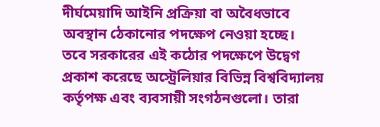দীর্ঘমেয়াদি আইনি প্রক্রিয়া বা অবৈধভাবে অবস্থান ঠেকানোর পদক্ষেপ নেওয়া হচ্ছে।
তবে সরকারের এই কঠোর পদক্ষেপে উদ্বেগ প্রকাশ করেছে অস্ট্রেলিয়ার বিভিন্ন বিশ্ববিদ্যালয় কর্তৃপক্ষ এবং ব্যবসায়ী সংগঠনগুলো। তারা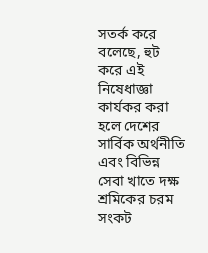সতর্ক করে বলেছে, হুট করে এই নিষেধাজ্ঞা কার্যকর করা হলে দেশের সার্বিক অর্থনীতি এবং বিভিন্ন সেবা খাতে দক্ষ শ্রমিকের চরম সংকট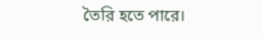তৈরি হতে পারে।